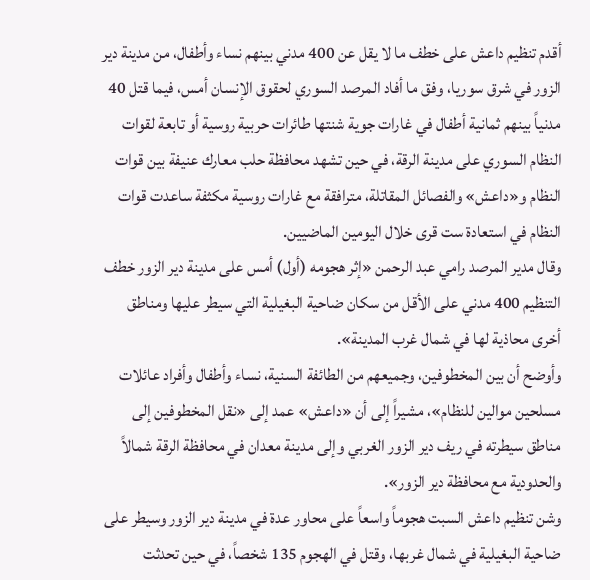أقدم تنظيم داعش على خطف ما لا يقل عن 400 مدني بينهم نساء وأطفال، من مدينة دير الزور في شرق سوريا، وفق ما أفاد المرصد السوري لحقوق الإنسان أمس، فيما قتل 40 مدنياً بينهم ثمانية أطفال في غارات جوية شنتها طائرات حربية روسية أو تابعة لقوات النظام السوري على مدينة الرقة، في حين تشهد محافظة حلب معارك عنيفة بين قوات النظام و«داعش» والفصائل المقاتلة، مترافقة مع غارات روسية مكثفة ساعدت قوات النظام في استعادة ست قرى خلال اليومين الماضيين.
وقال مدير المرصد رامي عبد الرحمن «إثر هجومه (أول) أمس على مدينة دير الزور خطف التنظيم 400 مدني على الأقل من سكان ضاحية البغيلية التي سيطر عليها ومناطق أخرى محاذية لها في شمال غرب المدينة».
وأوضح أن بين المخطوفين، وجميعهم من الطائفة السنية، نساء وأطفال وأفراد عائلات مسلحين موالين للنظام»، مشيراً إلى أن «داعش» عمد إلى «نقل المخطوفين إلى مناطق سيطرته في ريف دير الزور الغربي وإلى مدينة معدان في محافظة الرقة شمالاً والحدودية مع محافظة دير الزور».
وشن تنظيم داعش السبت هجوماً واسعاً على محاور عدة في مدينة دير الزور وسيطر على ضاحية البغيلية في شمال غربها، وقتل في الهجوم 135 شخصاً، في حين تحدثت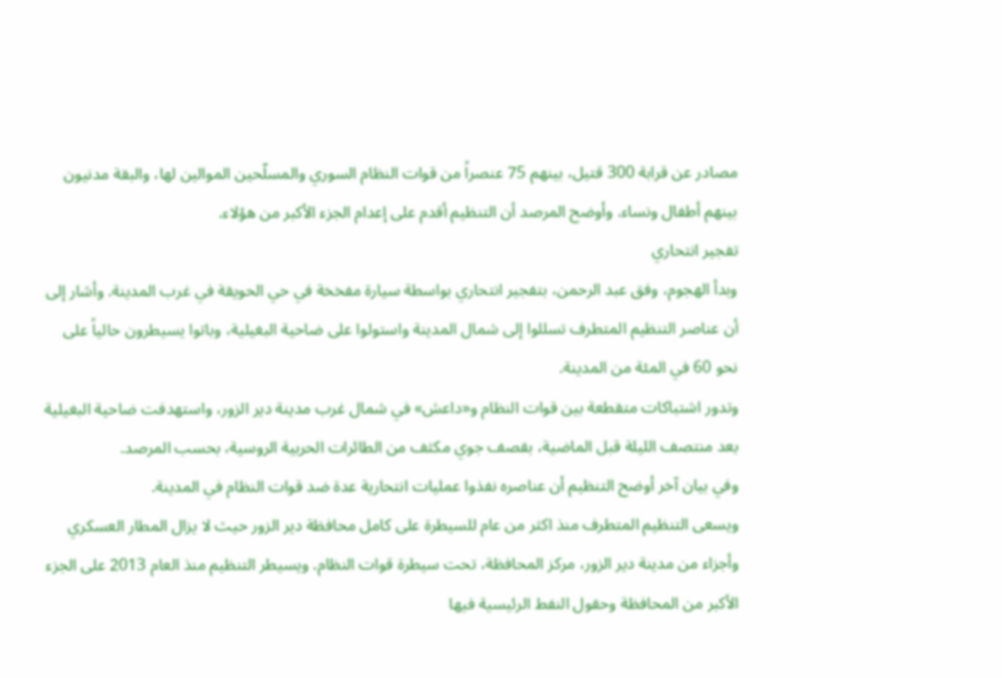مصادر عن قرابة 300 قتيل، بينهم 75 عنصراً من قوات النظام السوري والمسلّحين الموالين لها، والبقة مدنيون بينهم أطفال ونساء. وأوضح المرصد أن التنظيم أقدم على إعدام الجزء الأكبر من هؤلاء.
تفجير انتحاري
وبدأ الهجوم، وفق عبد الرحمن، بتفجير انتحاري بواسطة سيارة مفخخة في حي الحويقة في غرب المدينة. وأشار إلى أن عناصر التنظيم المتطرف تسللوا إلى شمال المدينة واستولوا على ضاحية البغيلية، وباتوا يسيطرون حالياً على نحو 60 في المئة من المدينة.
وتدور اشتباكات متقطعة بين قوات النظام و«داعش» في شمال غرب مدينة دير الزور، واستهدفت ضاحية البغيلية بعد منتصف الليلة قبل الماضية، بقصف جوي مكثف من الطائرات الحربية الروسية، بحسب المرصد.
وفي بيان آخر أوضح التنظيم أن عناصره نفذوا عمليات انتحارية عدة ضد قوات النظام في المدينة.
ويسعى التنظيم المتطرف منذ اكثر من عام للسيطرة على كامل محافظة دير الزور حيث لا يزال المطار العسكري وأجزاء من مدينة دير الزور، مركز المحافظة، تحت سيطرة قوات النظام. ويسيطر التنظيم منذ العام 2013 على الجزء الأكبر من المحافظة وحقول النفط الرئيسية فيها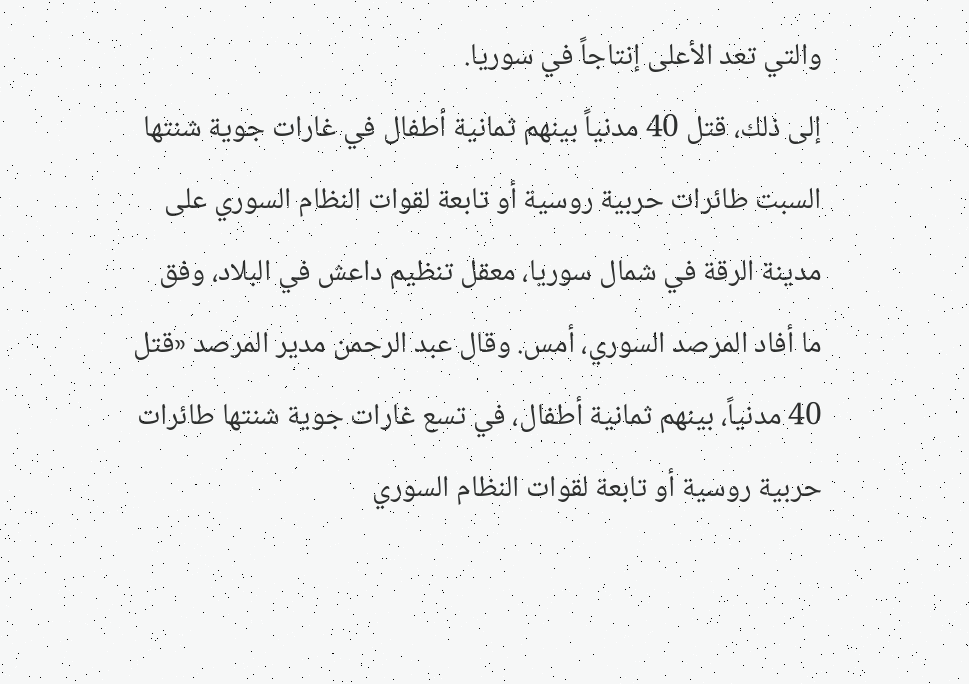والتي تعد الأعلى إنتاجاً في سوريا.
إلى ذلك، قتل 40 مدنياً بينهم ثمانية أطفال في غارات جوية شنتها السبت طائرات حربية روسية أو تابعة لقوات النظام السوري على مدينة الرقة في شمال سوريا، معقل تنظيم داعش في البلاد، وفق ما أفاد المرصد السوري، أمس. وقال عبد الرحمن مدير المرصد «قتل 40 مدنياً، بينهم ثمانية أطفال، في تسع غارات جوية شنتها طائرات حربية روسية أو تابعة لقوات النظام السوري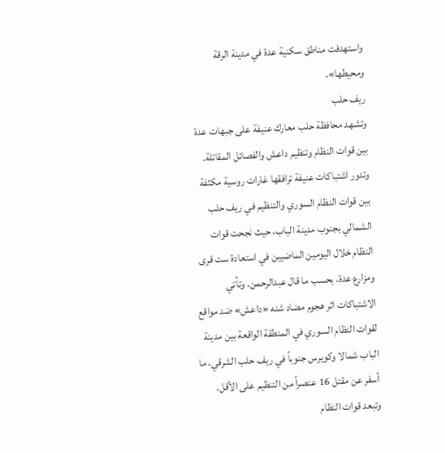واستهدفت مناطق سكنية عدة في مدينة الرقة ومحيطها».
ريف حلب
وتشهد محافظة حلب معارك عنيفة على جبهات عدة بين قوات النظام وتنظيم داعش والفصائل المقاتلة. وتدور اشتباكات عنيفة ترافقها غارات روسية مكثفة بين قوات النظام السوري والتنظيم في ريف حلب الشمالي بجنوب مدينة الباب، حيث نجحت قوات النظام خلال اليومين الماضيين في استعادة ست قرى ومزارع عدة، بحسب ما قال عبدالرحمن. وتأتي الاشتباكات اثر هجوم مضاد شنه «داعش» ضد مواقع لقوات النظام السوري في المنطقة الواقعة بين مدينة الباب شمالا وكويرس جنوباً في ريف حلب الشرقي، ما أسفر عن مقتل 16 عنصراً من التنظيم على الأقل.
وتبعد قوات النظام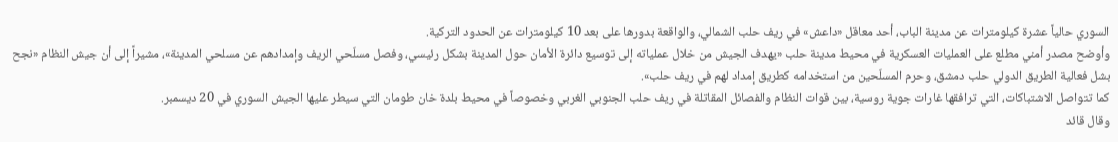السوري حالياً عشرة كيلومترات عن مدينة الباب، أحد معاقل «داعش» في ريف حلب الشمالي، والواقعة بدورها على بعد 10 كيلومترات عن الحدود التركية.
وأوضح مصدر أمني مطلع على العمليات العسكرية في محيط مدينة حلب «يهدف الجيش من خلال عملياته إلى توسيع دائرة الأمان حول المدينة بشكل رئيسي، وفصل مسلّحي الريف وإمدادهم عن مسلحي المدينة»، مشيراً إلى أن جيش النظام «نجح بشل فعالية الطريق الدولي حلب دمشق، وحرم المسلّحين من استخدامه كطريق إمداد لهم في ريف حلب».
كما تتواصل الاشتباكات، التي ترافقها غارات جوية روسية، بين قوات النظام والفصائل المقاتلة في ريف حلب الجنوبي الغربي وخصوصاً في محيط بلدة خان طومان التي سيطر عليها الجيش السوري في 20 ديسمبر.
وقال قائد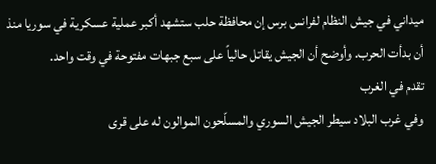ميداني في جيش النظام لفرانس برس إن محافظة حلب ستشهد أكبر عملية عسكرية في سوريا منذ أن بدأت الحرب. وأوضح أن الجيش يقاتل حالياً على سبع جبهات مفتوحة في وقت واحد.
تقدم في الغرب
وفي غرب البلاد سيطر الجيش السوري والمسلّحون الموالون له على قرى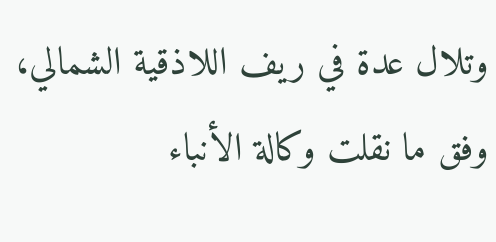وتلال عدة في ريف اللاذقية الشمالي، وفق ما نقلت وكالة الأنباء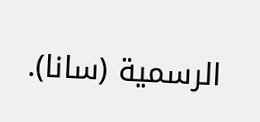الرسمية (سانا).